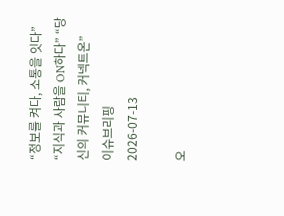“정보를 켜다, 소통을 잇다” “지식과 사람을 ON하다” “당신의 커뮤니티, 커넥트온”
이슈브리핑
2026-07-13

오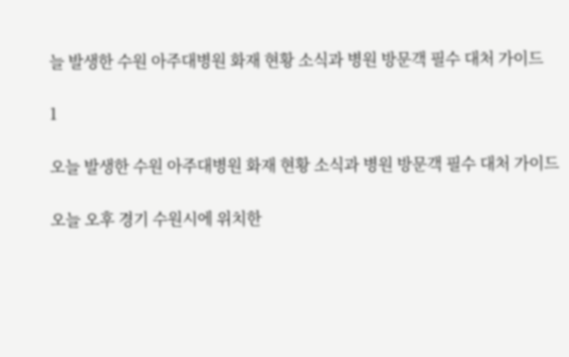늘 발생한 수원 아주대병원 화재 현황 소식과 병원 방문객 필수 대처 가이드

1

오늘 발생한 수원 아주대병원 화재 현황 소식과 병원 방문객 필수 대처 가이드

오늘 오후 경기 수원시에 위치한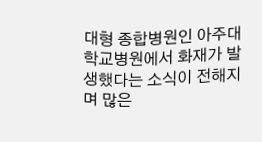대형 종합병원인 아주대학교병원에서 화재가 발생했다는 소식이 전해지며 많은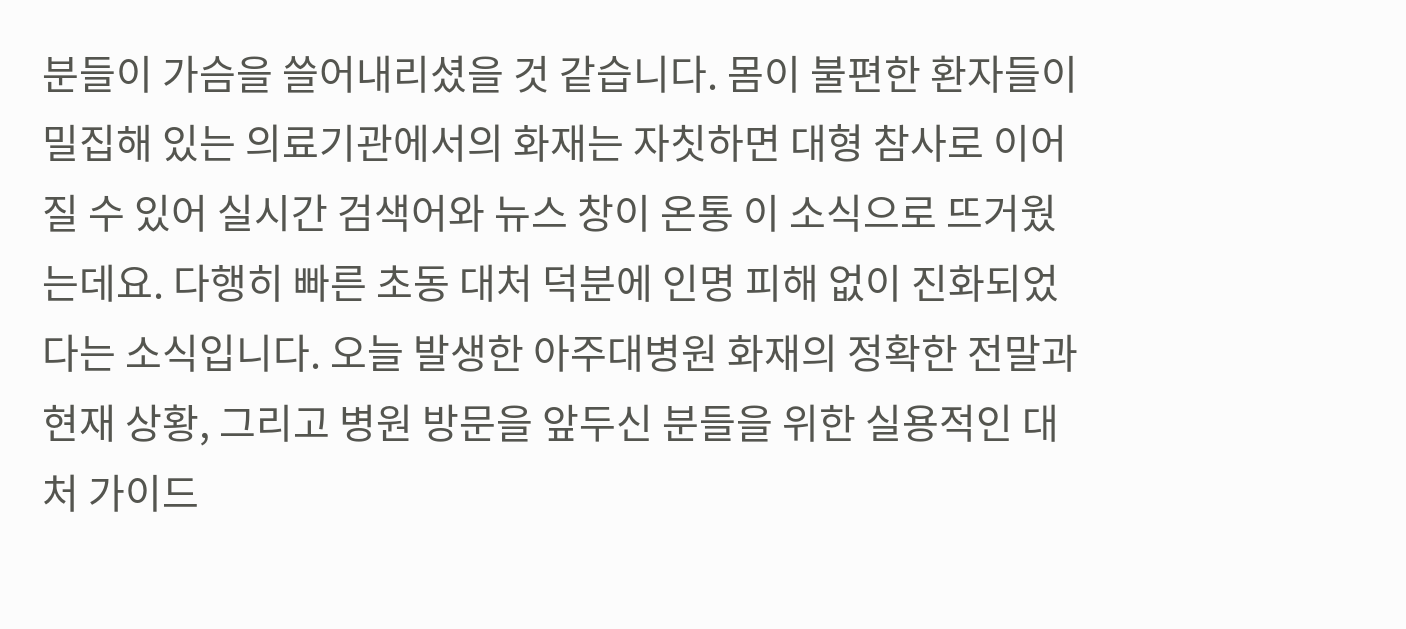분들이 가슴을 쓸어내리셨을 것 같습니다. 몸이 불편한 환자들이 밀집해 있는 의료기관에서의 화재는 자칫하면 대형 참사로 이어질 수 있어 실시간 검색어와 뉴스 창이 온통 이 소식으로 뜨거웠는데요. 다행히 빠른 초동 대처 덕분에 인명 피해 없이 진화되었다는 소식입니다. 오늘 발생한 아주대병원 화재의 정확한 전말과 현재 상황, 그리고 병원 방문을 앞두신 분들을 위한 실용적인 대처 가이드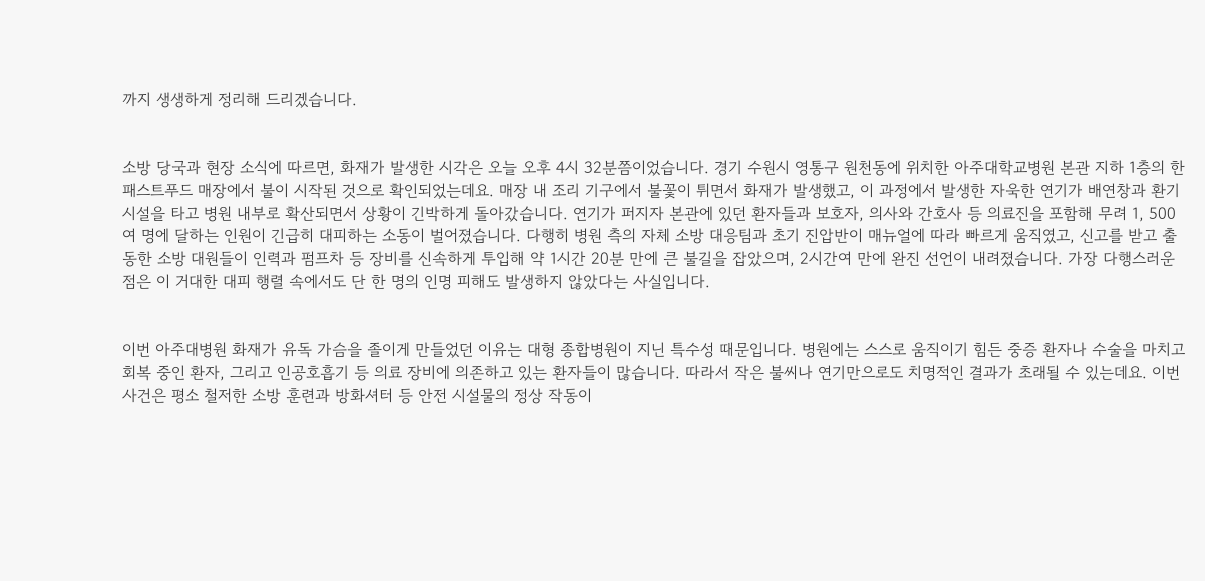까지 생생하게 정리해 드리겠습니다.


소방 당국과 현장 소식에 따르면, 화재가 발생한 시각은 오늘 오후 4시 32분쯤이었습니다. 경기 수원시 영통구 원천동에 위치한 아주대학교병원 본관 지하 1층의 한 패스트푸드 매장에서 불이 시작된 것으로 확인되었는데요. 매장 내 조리 기구에서 불꽃이 튀면서 화재가 발생했고, 이 과정에서 발생한 자욱한 연기가 배연창과 환기 시설을 타고 병원 내부로 확산되면서 상황이 긴박하게 돌아갔습니다. 연기가 퍼지자 본관에 있던 환자들과 보호자, 의사와 간호사 등 의료진을 포함해 무려 1, 500여 명에 달하는 인원이 긴급히 대피하는 소동이 벌어졌습니다. 다행히 병원 측의 자체 소방 대응팀과 초기 진압반이 매뉴얼에 따라 빠르게 움직였고, 신고를 받고 출동한 소방 대원들이 인력과 펌프차 등 장비를 신속하게 투입해 약 1시간 20분 만에 큰 불길을 잡았으며, 2시간여 만에 완진 선언이 내려졌습니다. 가장 다행스러운 점은 이 거대한 대피 행렬 속에서도 단 한 명의 인명 피해도 발생하지 않았다는 사실입니다.


이번 아주대병원 화재가 유독 가슴을 졸이게 만들었던 이유는 대형 종합병원이 지닌 특수성 때문입니다. 병원에는 스스로 움직이기 힘든 중증 환자나 수술을 마치고 회복 중인 환자, 그리고 인공호흡기 등 의료 장비에 의존하고 있는 환자들이 많습니다. 따라서 작은 불씨나 연기만으로도 치명적인 결과가 초래될 수 있는데요. 이번 사건은 평소 철저한 소방 훈련과 방화셔터 등 안전 시설물의 정상 작동이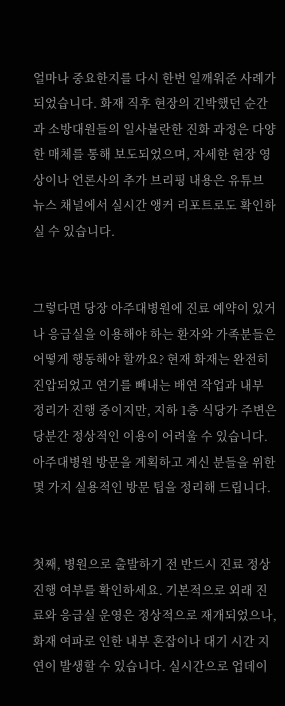얼마나 중요한지를 다시 한번 일깨워준 사례가 되었습니다. 화재 직후 현장의 긴박했던 순간과 소방대원들의 일사불란한 진화 과정은 다양한 매체를 통해 보도되었으며, 자세한 현장 영상이나 언론사의 추가 브리핑 내용은 유튜브 뉴스 채널에서 실시간 앵커 리포트로도 확인하실 수 있습니다.


그렇다면 당장 아주대병원에 진료 예약이 있거나 응급실을 이용해야 하는 환자와 가족분들은 어떻게 행동해야 할까요? 현재 화재는 완전히 진압되었고 연기를 빼내는 배연 작업과 내부 정리가 진행 중이지만, 지하 1층 식당가 주변은 당분간 정상적인 이용이 어려울 수 있습니다. 아주대병원 방문을 계획하고 계신 분들을 위한 몇 가지 실용적인 방문 팁을 정리해 드립니다.


첫째, 병원으로 출발하기 전 반드시 진료 정상 진행 여부를 확인하세요. 기본적으로 외래 진료와 응급실 운영은 정상적으로 재개되었으나, 화재 여파로 인한 내부 혼잡이나 대기 시간 지연이 발생할 수 있습니다. 실시간으로 업데이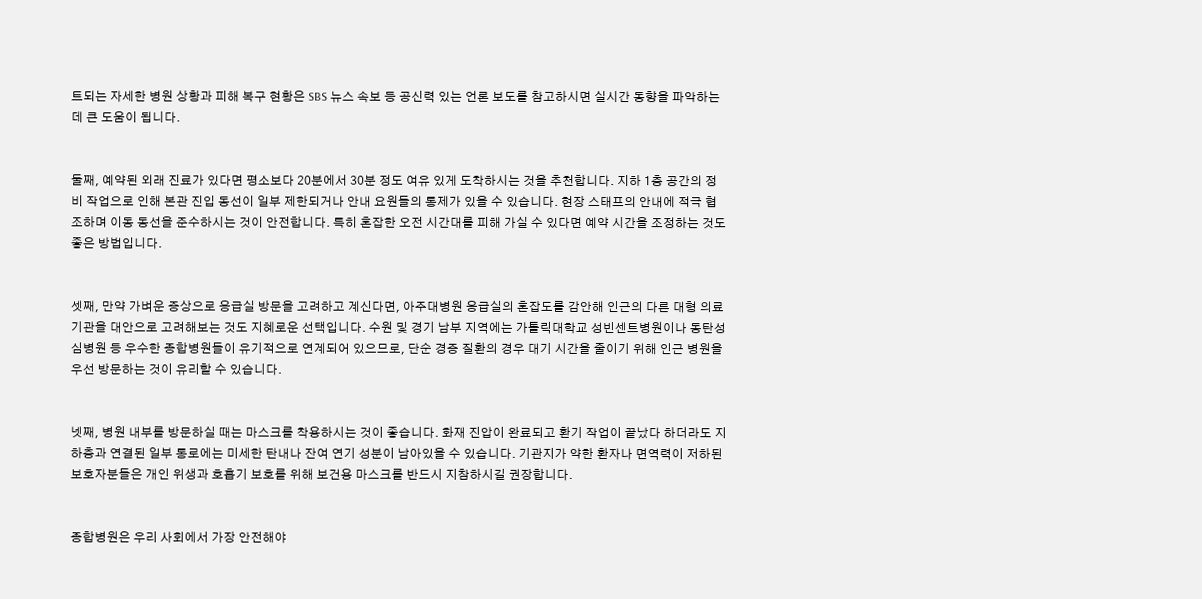트되는 자세한 병원 상황과 피해 복구 현황은 SBS 뉴스 속보 등 공신력 있는 언론 보도를 참고하시면 실시간 동향을 파악하는 데 큰 도움이 됩니다.


둘째, 예약된 외래 진료가 있다면 평소보다 20분에서 30분 정도 여유 있게 도착하시는 것을 추천합니다. 지하 1층 공간의 정비 작업으로 인해 본관 진입 동선이 일부 제한되거나 안내 요원들의 통제가 있을 수 있습니다. 현장 스태프의 안내에 적극 협조하며 이동 동선을 준수하시는 것이 안전합니다. 특히 혼잡한 오전 시간대를 피해 가실 수 있다면 예약 시간을 조정하는 것도 좋은 방법입니다.


셋째, 만약 가벼운 증상으로 응급실 방문을 고려하고 계신다면, 아주대병원 응급실의 혼잡도를 감안해 인근의 다른 대형 의료기관을 대안으로 고려해보는 것도 지혜로운 선택입니다. 수원 및 경기 남부 지역에는 가톨릭대학교 성빈센트병원이나 동탄성심병원 등 우수한 종합병원들이 유기적으로 연계되어 있으므로, 단순 경증 질환의 경우 대기 시간을 줄이기 위해 인근 병원을 우선 방문하는 것이 유리할 수 있습니다.


넷째, 병원 내부를 방문하실 때는 마스크를 착용하시는 것이 좋습니다. 화재 진압이 완료되고 환기 작업이 끝났다 하더라도 지하층과 연결된 일부 통로에는 미세한 탄내나 잔여 연기 성분이 남아있을 수 있습니다. 기관지가 약한 환자나 면역력이 저하된 보호자분들은 개인 위생과 호흡기 보호를 위해 보건용 마스크를 반드시 지참하시길 권장합니다.


종합병원은 우리 사회에서 가장 안전해야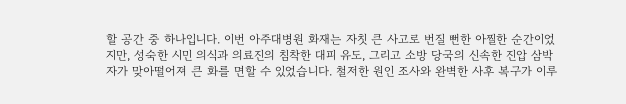할 공간 중 하나입니다. 이번 아주대병원 화재는 자칫 큰 사고로 번질 뻔한 아찔한 순간이었지만, 성숙한 시민 의식과 의료진의 침착한 대피 유도, 그리고 소방 당국의 신속한 진압 삼박자가 맞아떨어져 큰 화를 면할 수 있었습니다. 철저한 원인 조사와 완벽한 사후 복구가 이루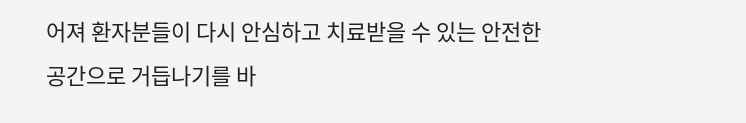어져 환자분들이 다시 안심하고 치료받을 수 있는 안전한 공간으로 거듭나기를 바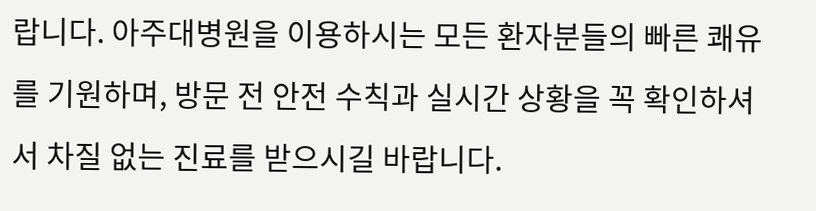랍니다. 아주대병원을 이용하시는 모든 환자분들의 빠른 쾌유를 기원하며, 방문 전 안전 수칙과 실시간 상황을 꼭 확인하셔서 차질 없는 진료를 받으시길 바랍니다.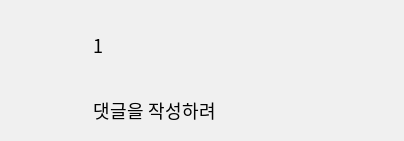1

댓글을 작성하려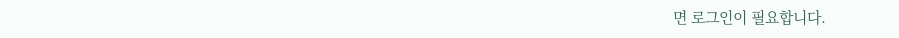면 로그인이 필요합니다.